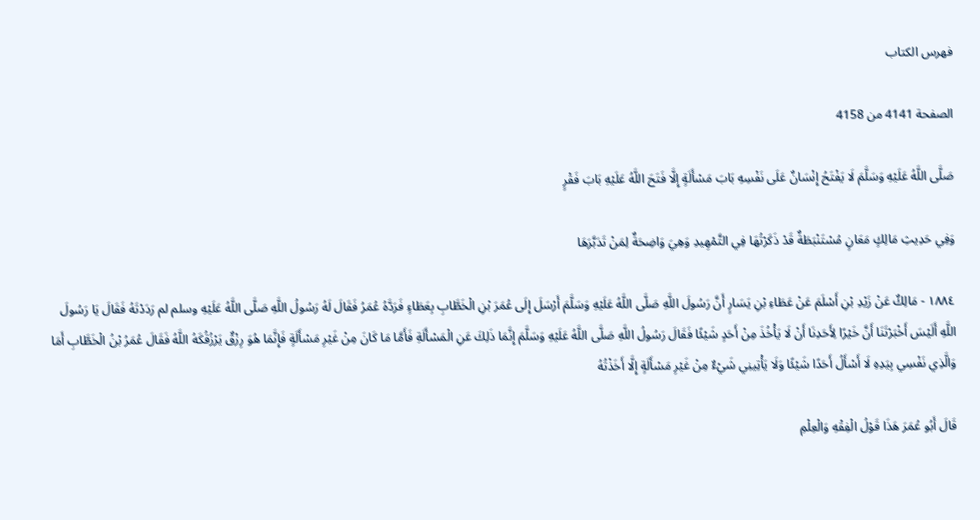فهرس الكتاب

الصفحة 4141 من 4158

صَلَّى اللَّهُ عَلَيْهِ وَسَلَّمَ لَا يَفْتَحُ إِنْسَانٌ عَلَى نَفْسِهِ بَابَ مَسْأَلَةٍ إِلَّا فَتَحَ اللَّهُ عَلَيْهِ بَابَ فَقْرٍ

وَفِي حَدِيثِ مَالِكٍ مَعَانٍ مُسْتَنْبَطَةٌ قَدْ ذَكَرْتُهَا فِي التَّمْهِيدِ وَهِيَ وَاضِحَةٌ لِمَنْ تَدَبَّرَهَا

١٨٨٤ - مَالِكٌ عَنْ زَيْدِ بْنِ أَسْلَمَ عَنْ عَطَاءِ بْنِ يَسَارٍ أَنَّ رَسُولَ اللَّهِ صَلَّى اللَّهُ عَلَيْهِ وَسَلَّمَ أَرْسَلَ إِلَى عُمَرَ بْنِ الْخَطَّابِ بِعَطَاءٍ فَرَدَّهُ عُمَرُ فَقَالَ لَهُ رَسُولُ اللَّهِ صَلَّى اللَّهُ عَلَيْهِ وسلم لم رَدَدْتَهُ فَقَالَ يَا رَسُولَ اللَّهِ أَلَيْسَ أَخْبَرْتَنَا أَنَّ خَيْرًا لِأَحَدِنَا أَنْ لَا يَأْخُذَ مِنْ أَحَدٍ شَيْئًا فَقَالَ رَسُولُ اللَّهِ صَلَّى اللَّهُ عَلَيْهِ وَسَلَّمَ إِنَّمَا ذَلِكَ عَنِ الْمَسْأَلَةِ فَأَمَّا مَا كَانَ مِنْ غَيْرِ مَسْأَلَةٍ فَإِنَّمَا هُوَ رِزْقٌ يَرْزُقُكَهُ اللَّهُ فَقَالَ عُمَرُ بْنُ الْخَطَّابِ أَمَا وَالَّذِي نَفْسِي بِيَدِهِ لَا أَسْأَلُ أَحَدًا شَيْئًا وَلَا يَأْتِينِي شَيْءٌ مِنْ غَيْرِ مَسْأَلَةٍ إِلَّا أَخَذْتُهُ

قَالَ أَبُو عُمَرَ هَذَا قَوْلُ الْفِقْهِ وَالْعِلْمِ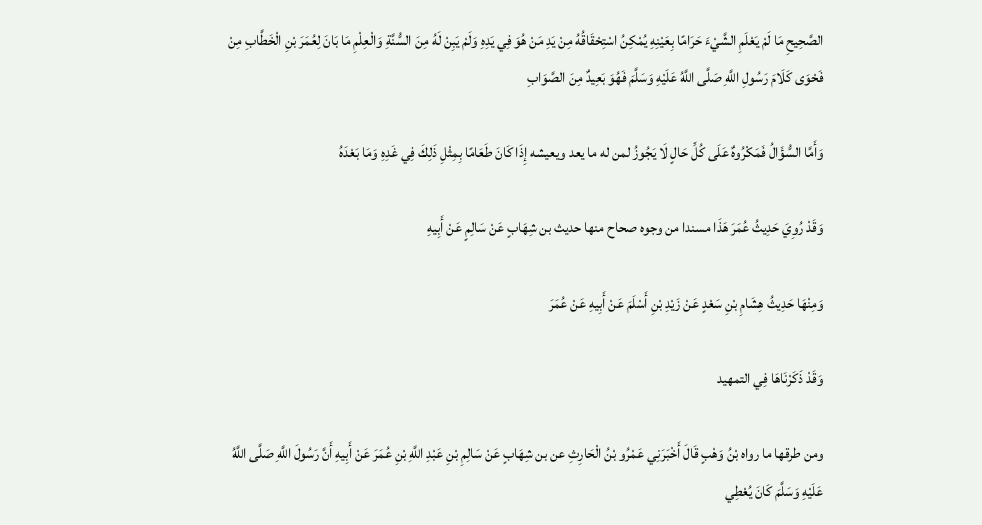الصَّحِيحِ مَا لَمْ يَعْلَمِ الشَّيْءَ حَرَامًا بِعَيْنِهِ يُمْكِنُ اسْتِحْقَاقُهُ مِنْ يَدِ مَنْ هُوَ فِي يَدِهِ وَلَمْ يَبِنْ لَهُ مِنَ السُّنَّةِ وَالْعِلْمِ مَا بَانَ لِعُمَرَ بْنِ الْخَطَّابِ مِنْ فَحْوَى كَلَامَ رَسُولِ اللَّهِ صَلَّى اللَّهُ عَلَيْهِ وَسَلَّمَ فَهُوَ بَعِيدٌ مِنَ الصَّوَابِ

وَأَمَّا السُّؤَالُ فَمَكْرُوهٌ عَلَى كُلِّ حَالٍ لَا يَجُوزُ لمن له ما يعد ويعيشه إِذَا كَانَ طَعَامًا بِمِثْلِ ذَلِكَ فِي غَدِهِ وَمَا بَعْدَهُ

وَقَدْ رُوِيَ حَدِيثُ عُمَرَ هَذَا مسندا من وجوه صحاح منها حديث بن شِهَابٍ عَنْ سَالِمٍ عَنْ أَبِيهِ

وَمِنْهَا حَدِيثُ هِشَامِ بْنِ سَعْدٍ عَنْ زَيْدِ بْنِ أَسْلَمَ عَنْ أَبِيهِ عَنْ عُمَرَ

وَقَدْ ذَكَرْنَاهَا فِي التمهيد

ومن طرقها ما رواه بْنُ وَهْبٍ قَالَ أَخْبَرَنِي عَمْرُو بْنُ الْحَارِثِ عن بن شِهَابٍ عَنْ سَالِمِ بْنِ عَبْدِ اللَّهِ بْنِ عُمَرَ عَنْ أَبِيهِ أَنَّ رَسُولَ اللَّهِ صَلَّى اللَّهُ عَلَيْهِ وَسَلَّمَ كَانَ يُعْطِي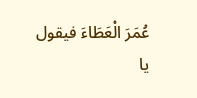عُمَرَ الْعَطَاءَ فيقول يا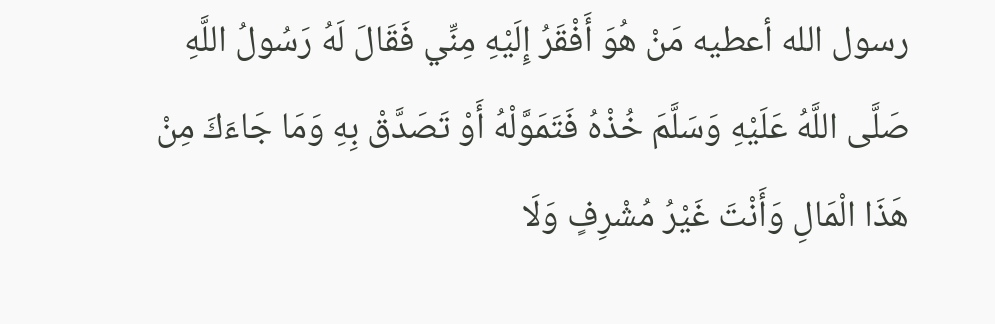رسول الله أعطيه مَنْ هُوَ أَفْقَرُ إِلَيْهِ مِنِّي فَقَالَ لَهُ رَسُولُ اللَّهِ صَلَّى اللَّهُ عَلَيْهِ وَسَلَّمَ خُذْهُ فَتَمَوَّلْهُ أَوْ تَصَدَّقْ بِهِ وَمَا جَاءَكَ مِنْ هَذَا الْمَالِ وَأَنْتَ غَيْرُ مُشْرِفٍ وَلَا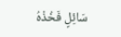سَائِلٍ فَخُذْهُ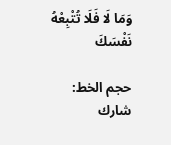وَمَا لَا فَلَا تُتْبِعْهُ نَفْسَكَ

حجم الخط:
شارك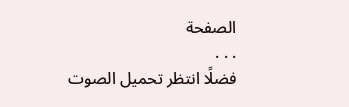الصفحة
. . .
فضلًا انتظر تحميل الصوت